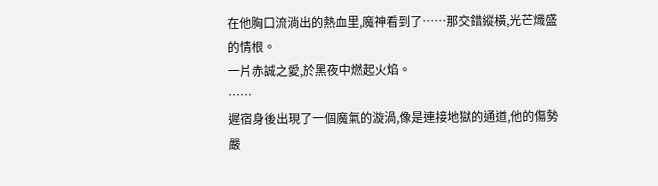在他胸口流淌出的熱血里,魔神看到了……那交錯縱橫,光芒熾盛的情根。
一片赤誠之愛,於黑夜中燃起火焰。
……
遲宿身後出現了一個魔氣的漩渦,像是連接地獄的通道,他的傷勢嚴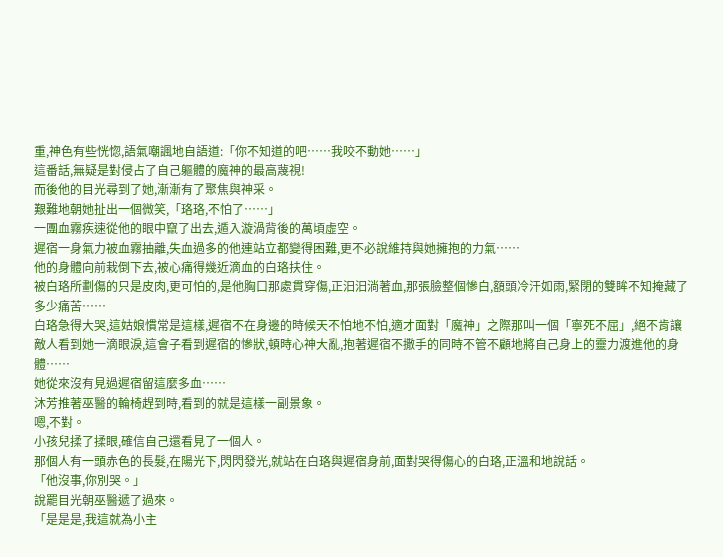重,神色有些恍惚,語氣嘲諷地自語道:「你不知道的吧……我咬不動她……」
這番話,無疑是對侵占了自己軀體的魔神的最高蔑視!
而後他的目光尋到了她,漸漸有了聚焦與神采。
艱難地朝她扯出一個微笑,「珞珞,不怕了……」
一團血霧疾速從他的眼中竄了出去,遁入漩渦背後的萬頃虛空。
遲宿一身氣力被血霧抽離,失血過多的他連站立都變得困難,更不必說維持與她擁抱的力氣……
他的身體向前栽倒下去,被心痛得幾近滴血的白珞扶住。
被白珞所劃傷的只是皮肉,更可怕的,是他胸口那處貫穿傷,正汩汩淌著血,那張臉整個慘白,額頭冷汗如雨,緊閉的雙眸不知掩藏了多少痛苦……
白珞急得大哭,這姑娘慣常是這樣,遲宿不在身邊的時候天不怕地不怕,適才面對「魔神」之際那叫一個「寧死不屈」,絕不肯讓敵人看到她一滴眼淚,這會子看到遲宿的慘狀,頓時心神大亂,抱著遲宿不撒手的同時不管不顧地將自己身上的靈力渡進他的身體……
她從來沒有見過遲宿留這麼多血……
沐芳推著巫醫的輪椅趕到時,看到的就是這樣一副景象。
嗯,不對。
小孩兒揉了揉眼,確信自己還看見了一個人。
那個人有一頭赤色的長髮,在陽光下,閃閃發光,就站在白珞與遲宿身前,面對哭得傷心的白珞,正溫和地說話。
「他沒事,你別哭。」
說罷目光朝巫醫遞了過來。
「是是是,我這就為小主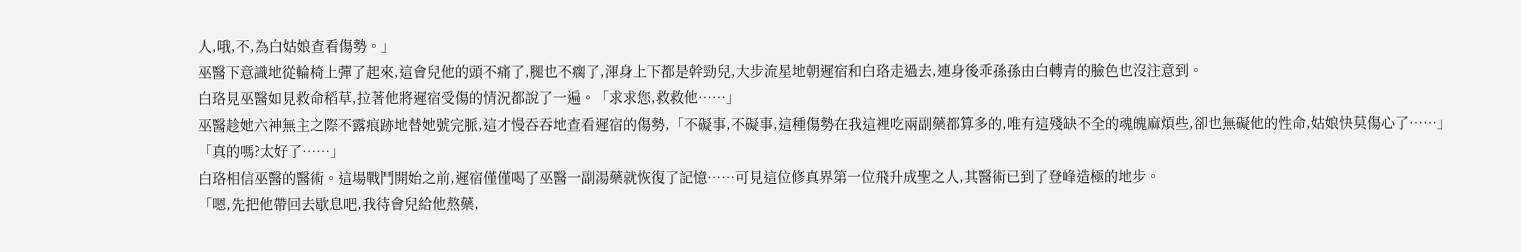人,哦,不,為白姑娘查看傷勢。」
巫醫下意識地從輪椅上彈了起來,這會兒他的頭不痛了,腿也不瘸了,渾身上下都是幹勁兒,大步流星地朝遲宿和白珞走過去,連身後乖孫孫由白轉青的臉色也沒注意到。
白珞見巫醫如見救命稻草,拉著他將遲宿受傷的情況都說了一遍。「求求您,救救他……」
巫醫趁她六神無主之際不露痕跡地替她號完脈,這才慢吞吞地查看遲宿的傷勢,「不礙事,不礙事,這種傷勢在我這裡吃兩副藥都算多的,唯有這殘缺不全的魂魄麻煩些,卻也無礙他的性命,姑娘快莫傷心了……」
「真的嗎?太好了……」
白珞相信巫醫的醫術。這場戰鬥開始之前,遲宿僅僅喝了巫醫一副湯藥就恢復了記憶……可見這位修真界第一位飛升成聖之人,其醫術已到了登峰造極的地步。
「嗯,先把他帶回去歇息吧,我待會兒給他熬藥,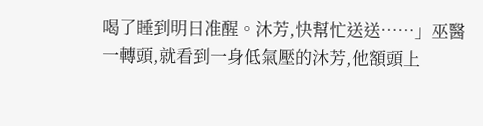喝了睡到明日准醒。沐芳,快幫忙送送……」巫醫一轉頭,就看到一身低氣壓的沐芳,他額頭上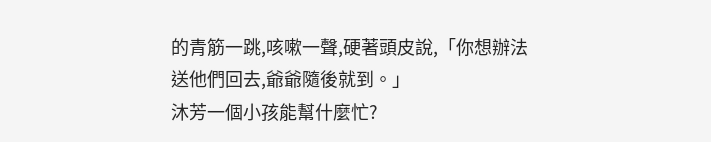的青筋一跳,咳嗽一聲,硬著頭皮說,「你想辦法送他們回去,爺爺隨後就到。」
沐芳一個小孩能幫什麼忙?